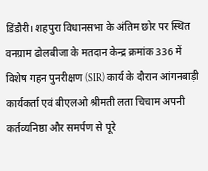डिंडौरी। शहपुरा विधानसभा के अंतिम छोर पर स्थित वनग्राम ढोलबीजा के मतदान केन्द्र क्रमांक 336 में विशेष गहन पुनरीक्षण (SIR) कार्य के दौरान आंगनबाड़ी कार्यकर्ता एवं बीएलओ श्रीमती लता चिचाम अपनी कर्तव्यनिष्ठा और समर्पण से पूरे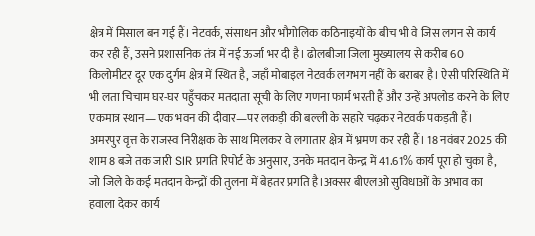क्षेत्र में मिसाल बन गई हैं। नेटवर्क, संसाधन और भौगोलिक कठिनाइयों के बीच भी वे जिस लगन से कार्य कर रही हैं, उसने प्रशासनिक तंत्र में नई ऊर्जा भर दी है। ढोलबीजा जिला मुख्यालय से करीब 60 किलोमीटर दूर एक दुर्गम क्षेत्र में स्थित है, जहाँ मोबाइल नेटवर्क लगभग नहीं के बराबर है। ऐसी परिस्थिति में भी लता चिचाम घर-घर पहुँचकर मतदाता सूची के लिए गणना फार्म भरती हैं और उन्हें अपलोड करने के लिए एकमात्र स्थान—एक भवन की दीवार—पर लकड़ी की बल्ली के सहारे चढ़कर नेटवर्क पकड़ती हैं।
अमरपुर वृत्त के राजस्व निरीक्षक के साथ मिलकर वे लगातार क्षेत्र में भ्रमण कर रही हैं। 18 नवंबर 2025 की शाम 8 बजे तक जारी SIR प्रगति रिपोर्ट के अनुसार, उनके मतदान केन्द्र में 41.61% कार्य पूरा हो चुका है, जो जिले के कई मतदान केन्द्रों की तुलना में बेहतर प्रगति है।अक्सर बीएलओ सुविधाओं के अभाव का हवाला देकर कार्य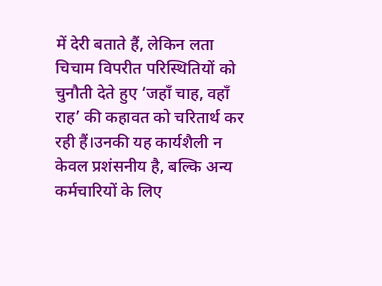में देरी बताते हैं, लेकिन लता चिचाम विपरीत परिस्थितियों को चुनौती देते हुए ‘जहाँ चाह, वहाँ राह’ की कहावत को चरितार्थ कर रही हैं।उनकी यह कार्यशैली न केवल प्रशंसनीय है, बल्कि अन्य कर्मचारियों के लिए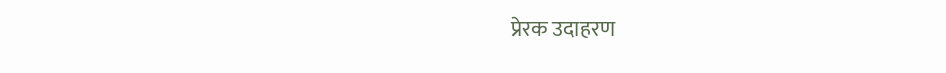प्रेरक उदाहरण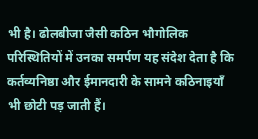भी है। ढोलबीजा जैसी कठिन भौगोलिक परिस्थितियों में उनका समर्पण यह संदेश देता है कि कर्तव्यनिष्ठा और ईमानदारी के सामने कठिनाइयाँ भी छोटी पड़ जाती हैं।